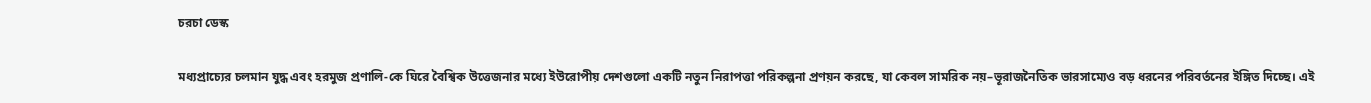চরচা ডেস্ক

মধ্যপ্রাচ্যের চলমান যুদ্ধ এবং হরমুজ প্রণালি-কে ঘিরে বৈশ্বিক উত্তেজনার মধ্যে ইউরোপীয় দেশগুলো একটি নতুন নিরাপত্তা পরিকল্পনা প্রণয়ন করছে, যা কেবল সামরিক নয়–ভূরাজনৈতিক ভারসাম্যেও বড় ধরনের পরিবর্তনের ইঙ্গিত দিচ্ছে। এই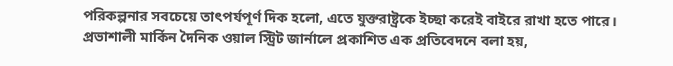পরিকল্পনার সবচেয়ে তাৎপর্যপূর্ণ দিক হলো, এতে যুক্তরাষ্ট্রকে ইচ্ছা করেই বাইরে রাখা হতে পারে।
প্রভাশালী মার্কিন দৈনিক ওয়াল স্ট্রিট জার্নালে প্রকাশিত এক প্রতিবেদনে বলা হয়,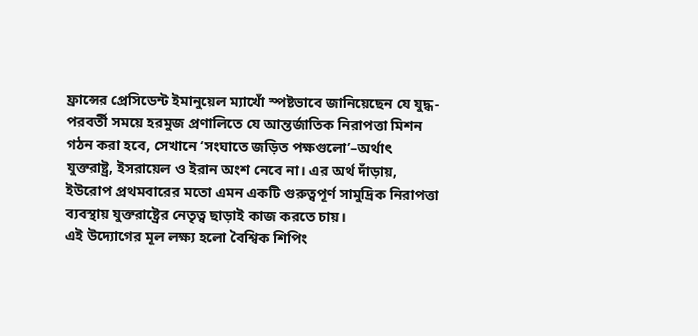ফ্রান্সের প্রেসিডেন্ট ইমানুয়েল ম্যাখোঁ স্পষ্টভাবে জানিয়েছেন যে যুদ্ধ-পরবর্তী সময়ে হরমুজ প্রণালিতে যে আন্তর্জাতিক নিরাপত্তা মিশন গঠন করা হবে, সেখানে ‘সংঘাতে জড়িত পক্ষগুলো’–অর্থাৎ যুক্তরাষ্ট্র, ইসরায়েল ও ইরান অংশ নেবে না। এর অর্থ দাঁড়ায়, ইউরোপ প্রথমবারের মতো এমন একটি গুরুত্বপূর্ণ সামুদ্রিক নিরাপত্তা ব্যবস্থায় যুক্তরাষ্ট্রের নেতৃত্ব ছাড়াই কাজ করতে চায়।
এই উদ্যোগের মূল লক্ষ্য হলো বৈশ্বিক শিপিং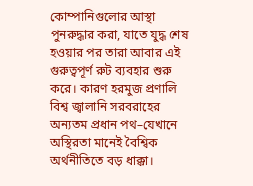কোম্পানিগুলোর আস্থা পুনরুদ্ধার করা, যাতে যুদ্ধ শেষ হওয়ার পর তারা আবার এই গুরুত্বপূর্ণ রুট ব্যবহার শুরু করে। কারণ হরমুজ প্রণালি বিশ্ব জ্বালানি সরবরাহের অন্যতম প্রধান পথ–যেখানে অস্থিরতা মানেই বৈশ্বিক অর্থনীতিতে বড় ধাক্কা।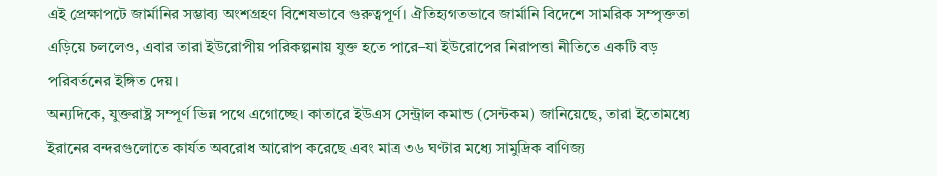এই প্রেক্ষাপটে জার্মানির সম্ভাব্য অংশগ্রহণ বিশেষভাবে গুরুত্বপূর্ণ। ঐতিহ্যগতভাবে জার্মানি বিদেশে সামরিক সম্পৃক্ততা এড়িয়ে চললেও, এবার তারা ইউরোপীয় পরিকল্পনায় যুক্ত হতে পারে–যা ইউরোপের নিরাপত্তা নীতিতে একটি বড় পরিবর্তনের ইঙ্গিত দেয়।
অন্যদিকে, যুক্তরাষ্ট্র সম্পূর্ণ ভিন্ন পথে এগোচ্ছে। কাতারে ইউএস সেন্ট্রাল কমান্ড (সেন্টকম) জানিয়েছে, তারা ইতোমধ্যে ইরানের বন্দরগুলোতে কার্যত অবরোধ আরোপ করেছে এবং মাত্র ৩৬ ঘণ্টার মধ্যে সামুদ্রিক বাণিজ্য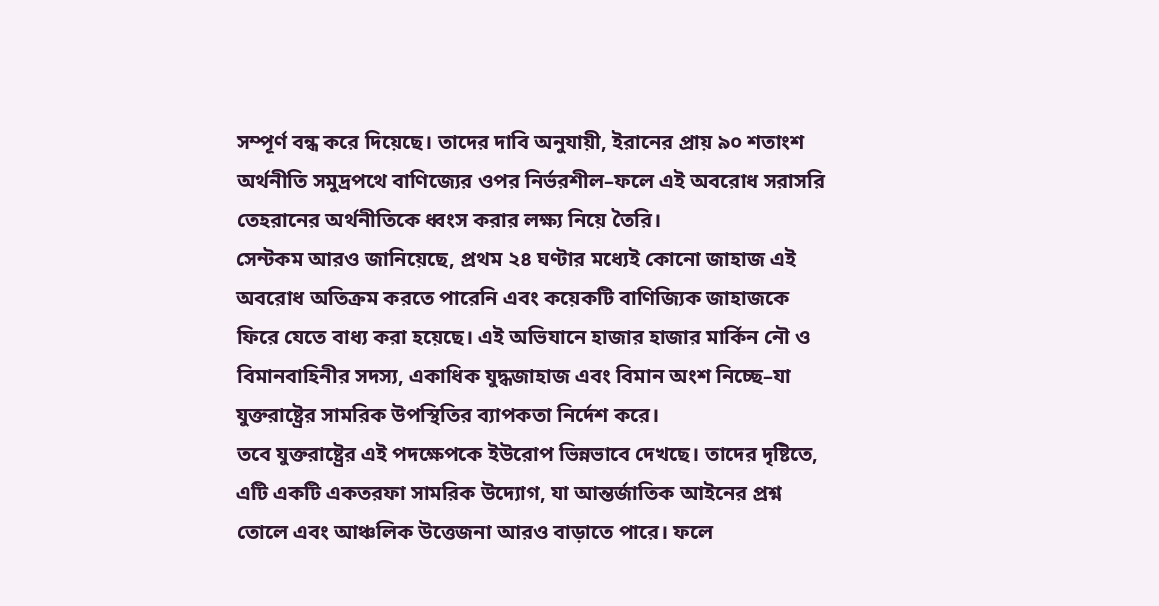সম্পূর্ণ বন্ধ করে দিয়েছে। তাদের দাবি অনুযায়ী, ইরানের প্রায় ৯০ শতাংশ অর্থনীতি সমুদ্রপথে বাণিজ্যের ওপর নির্ভরশীল–ফলে এই অবরোধ সরাসরি তেহরানের অর্থনীতিকে ধ্বংস করার লক্ষ্য নিয়ে তৈরি।
সেন্টকম আরও জানিয়েছে, প্রথম ২৪ ঘণ্টার মধ্যেই কোনো জাহাজ এই অবরোধ অতিক্রম করতে পারেনি এবং কয়েকটি বাণিজ্যিক জাহাজকে ফিরে যেতে বাধ্য করা হয়েছে। এই অভিযানে হাজার হাজার মার্কিন নৌ ও বিমানবাহিনীর সদস্য, একাধিক যুদ্ধজাহাজ এবং বিমান অংশ নিচ্ছে–যা যুক্তরাষ্ট্রের সামরিক উপস্থিতির ব্যাপকতা নির্দেশ করে।
তবে যুক্তরাষ্ট্রের এই পদক্ষেপকে ইউরোপ ভিন্নভাবে দেখছে। তাদের দৃষ্টিতে, এটি একটি একতরফা সামরিক উদ্যোগ, যা আন্তর্জাতিক আইনের প্রশ্ন তোলে এবং আঞ্চলিক উত্তেজনা আরও বাড়াতে পারে। ফলে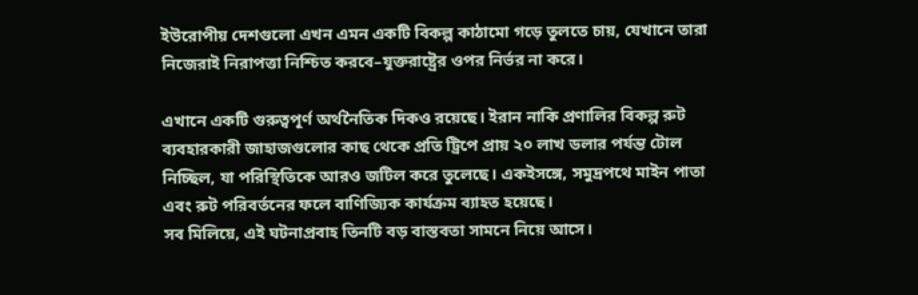ইউরোপীয় দেশগুলো এখন এমন একটি বিকল্প কাঠামো গড়ে তুলতে চায়, যেখানে তারা নিজেরাই নিরাপত্তা নিশ্চিত করবে–যুক্তরাষ্ট্রের ওপর নির্ভর না করে।

এখানে একটি গুরুত্বপূর্ণ অর্থনৈতিক দিকও রয়েছে। ইরান নাকি প্রণালির বিকল্প রুট ব্যবহারকারী জাহাজগুলোর কাছ থেকে প্রতি ট্রিপে প্রায় ২০ লাখ ডলার পর্যন্ত টোল নিচ্ছিল, যা পরিস্থিতিকে আরও জটিল করে তুলেছে। একইসঙ্গে, সমুদ্রপথে মাইন পাতা এবং রুট পরিবর্তনের ফলে বাণিজ্যিক কার্যক্রম ব্যাহত হয়েছে।
সব মিলিয়ে, এই ঘটনাপ্রবাহ তিনটি বড় বাস্তবতা সামনে নিয়ে আসে।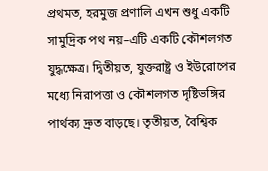প্রথমত, হরমুজ প্রণালি এখন শুধু একটি সামুদ্রিক পথ নয়–এটি একটি কৌশলগত যুদ্ধক্ষেত্র। দ্বিতীয়ত, যুক্তরাষ্ট্র ও ইউরোপের মধ্যে নিরাপত্তা ও কৌশলগত দৃষ্টিভঙ্গির পার্থক্য দ্রুত বাড়ছে। তৃতীয়ত, বৈশ্বিক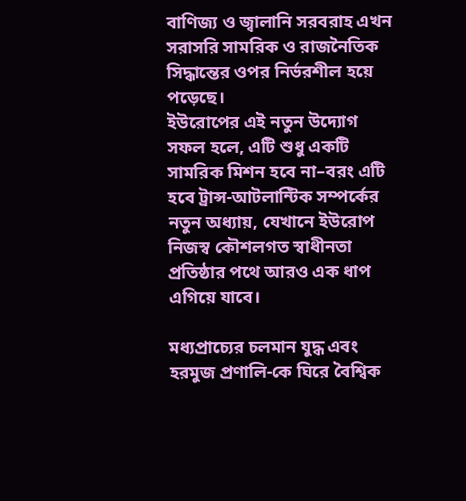বাণিজ্য ও জ্বালানি সরবরাহ এখন সরাসরি সামরিক ও রাজনৈতিক সিদ্ধান্তের ওপর নির্ভরশীল হয়ে পড়েছে।
ইউরোপের এই নতুন উদ্যোগ সফল হলে, এটি শুধু একটি সামরিক মিশন হবে না–বরং এটি হবে ট্রান্স-আটলান্টিক সম্পর্কের নতুন অধ্যায়, যেখানে ইউরোপ নিজস্ব কৌশলগত স্বাধীনতা প্রতিষ্ঠার পথে আরও এক ধাপ এগিয়ে যাবে।

মধ্যপ্রাচ্যের চলমান যুদ্ধ এবং হরমুজ প্রণালি-কে ঘিরে বৈশ্বিক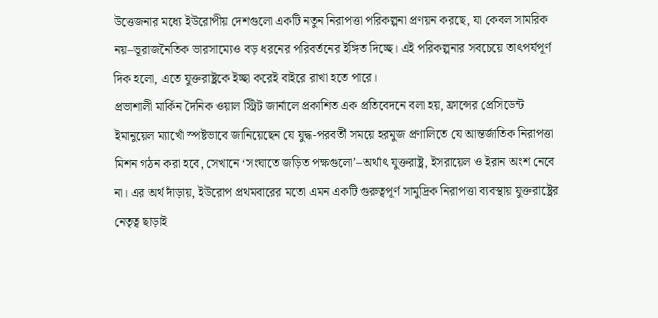উত্তেজনার মধ্যে ইউরোপীয় দেশগুলো একটি নতুন নিরাপত্তা পরিকল্পনা প্রণয়ন করছে, যা কেবল সামরিক নয়–ভূরাজনৈতিক ভারসাম্যেও বড় ধরনের পরিবর্তনের ইঙ্গিত দিচ্ছে। এই পরিকল্পনার সবচেয়ে তাৎপর্যপূর্ণ দিক হলো, এতে যুক্তরাষ্ট্রকে ইচ্ছা করেই বাইরে রাখা হতে পারে।
প্রভাশালী মার্কিন দৈনিক ওয়াল স্ট্রিট জার্নালে প্রকাশিত এক প্রতিবেদনে বলা হয়, ফ্রান্সের প্রেসিডেন্ট ইমানুয়েল ম্যাখোঁ স্পষ্টভাবে জানিয়েছেন যে যুদ্ধ-পরবর্তী সময়ে হরমুজ প্রণালিতে যে আন্তর্জাতিক নিরাপত্তা মিশন গঠন করা হবে, সেখানে ‘সংঘাতে জড়িত পক্ষগুলো’–অর্থাৎ যুক্তরাষ্ট্র, ইসরায়েল ও ইরান অংশ নেবে না। এর অর্থ দাঁড়ায়, ইউরোপ প্রথমবারের মতো এমন একটি গুরুত্বপূর্ণ সামুদ্রিক নিরাপত্তা ব্যবস্থায় যুক্তরাষ্ট্রের নেতৃত্ব ছাড়াই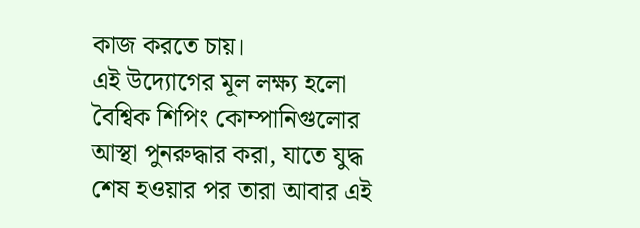কাজ করতে চায়।
এই উদ্যোগের মূল লক্ষ্য হলো বৈশ্বিক শিপিং কোম্পানিগুলোর আস্থা পুনরুদ্ধার করা, যাতে যুদ্ধ শেষ হওয়ার পর তারা আবার এই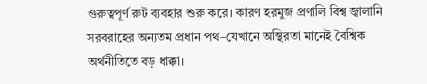গুরুত্বপূর্ণ রুট ব্যবহার শুরু করে। কারণ হরমুজ প্রণালি বিশ্ব জ্বালানি সরবরাহের অন্যতম প্রধান পথ–যেখানে অস্থিরতা মানেই বৈশ্বিক অর্থনীতিতে বড় ধাক্কা।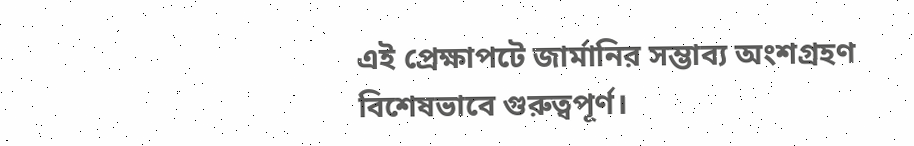এই প্রেক্ষাপটে জার্মানির সম্ভাব্য অংশগ্রহণ বিশেষভাবে গুরুত্বপূর্ণ।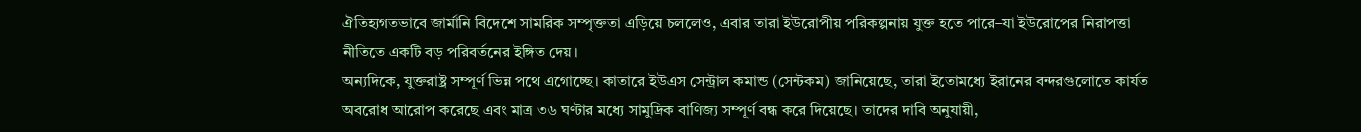ঐতিহ্যগতভাবে জার্মানি বিদেশে সামরিক সম্পৃক্ততা এড়িয়ে চললেও, এবার তারা ইউরোপীয় পরিকল্পনায় যুক্ত হতে পারে–যা ইউরোপের নিরাপত্তা নীতিতে একটি বড় পরিবর্তনের ইঙ্গিত দেয়।
অন্যদিকে, যুক্তরাষ্ট্র সম্পূর্ণ ভিন্ন পথে এগোচ্ছে। কাতারে ইউএস সেন্ট্রাল কমান্ড (সেন্টকম) জানিয়েছে, তারা ইতোমধ্যে ইরানের বন্দরগুলোতে কার্যত অবরোধ আরোপ করেছে এবং মাত্র ৩৬ ঘণ্টার মধ্যে সামুদ্রিক বাণিজ্য সম্পূর্ণ বন্ধ করে দিয়েছে। তাদের দাবি অনুযায়ী,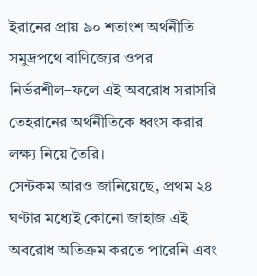ইরানের প্রায় ৯০ শতাংশ অর্থনীতি সমুদ্রপথে বাণিজ্যের ওপর নির্ভরশীল–ফলে এই অবরোধ সরাসরি তেহরানের অর্থনীতিকে ধ্বংস করার লক্ষ্য নিয়ে তৈরি।
সেন্টকম আরও জানিয়েছে, প্রথম ২৪ ঘণ্টার মধ্যেই কোনো জাহাজ এই অবরোধ অতিক্রম করতে পারেনি এবং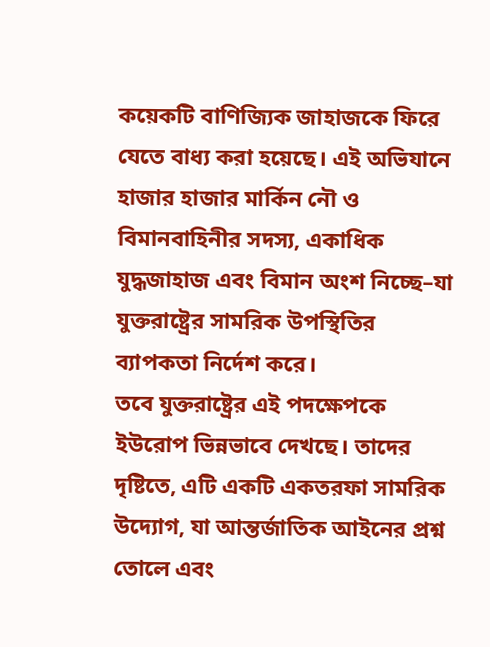কয়েকটি বাণিজ্যিক জাহাজকে ফিরে যেতে বাধ্য করা হয়েছে। এই অভিযানে হাজার হাজার মার্কিন নৌ ও বিমানবাহিনীর সদস্য, একাধিক যুদ্ধজাহাজ এবং বিমান অংশ নিচ্ছে–যা যুক্তরাষ্ট্রের সামরিক উপস্থিতির ব্যাপকতা নির্দেশ করে।
তবে যুক্তরাষ্ট্রের এই পদক্ষেপকে ইউরোপ ভিন্নভাবে দেখছে। তাদের দৃষ্টিতে, এটি একটি একতরফা সামরিক উদ্যোগ, যা আন্তর্জাতিক আইনের প্রশ্ন তোলে এবং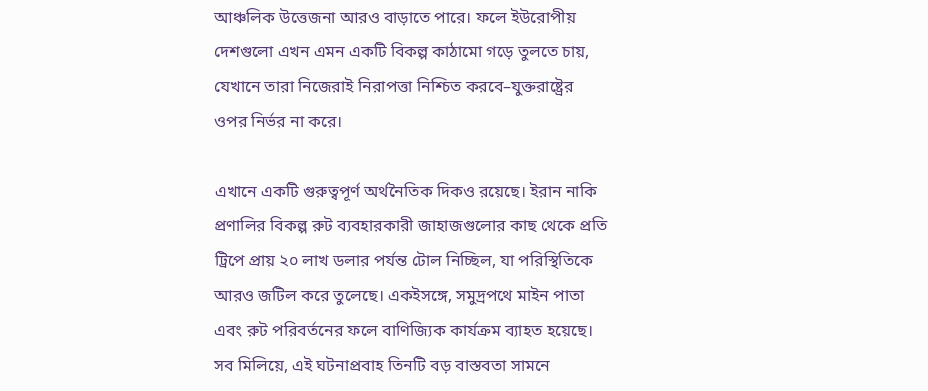আঞ্চলিক উত্তেজনা আরও বাড়াতে পারে। ফলে ইউরোপীয় দেশগুলো এখন এমন একটি বিকল্প কাঠামো গড়ে তুলতে চায়, যেখানে তারা নিজেরাই নিরাপত্তা নিশ্চিত করবে–যুক্তরাষ্ট্রের ওপর নির্ভর না করে।

এখানে একটি গুরুত্বপূর্ণ অর্থনৈতিক দিকও রয়েছে। ইরান নাকি প্রণালির বিকল্প রুট ব্যবহারকারী জাহাজগুলোর কাছ থেকে প্রতি ট্রিপে প্রায় ২০ লাখ ডলার পর্যন্ত টোল নিচ্ছিল, যা পরিস্থিতিকে আরও জটিল করে তুলেছে। একইসঙ্গে, সমুদ্রপথে মাইন পাতা এবং রুট পরিবর্তনের ফলে বাণিজ্যিক কার্যক্রম ব্যাহত হয়েছে।
সব মিলিয়ে, এই ঘটনাপ্রবাহ তিনটি বড় বাস্তবতা সামনে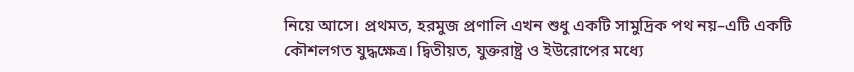নিয়ে আসে। প্রথমত, হরমুজ প্রণালি এখন শুধু একটি সামুদ্রিক পথ নয়–এটি একটি কৌশলগত যুদ্ধক্ষেত্র। দ্বিতীয়ত, যুক্তরাষ্ট্র ও ইউরোপের মধ্যে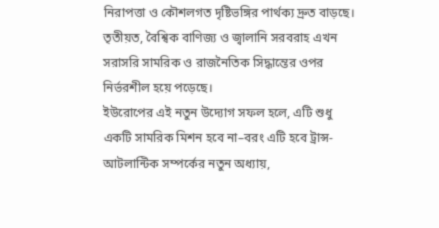নিরাপত্তা ও কৌশলগত দৃষ্টিভঙ্গির পার্থক্য দ্রুত বাড়ছে। তৃতীয়ত, বৈশ্বিক বাণিজ্য ও জ্বালানি সরবরাহ এখন সরাসরি সামরিক ও রাজনৈতিক সিদ্ধান্তের ওপর নির্ভরশীল হয়ে পড়েছে।
ইউরোপের এই নতুন উদ্যোগ সফল হলে, এটি শুধু একটি সামরিক মিশন হবে না–বরং এটি হবে ট্রান্স-আটলান্টিক সম্পর্কের নতুন অধ্যায়,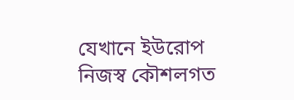যেখানে ইউরোপ নিজস্ব কৌশলগত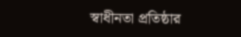স্বাধীনতা প্রতিষ্ঠার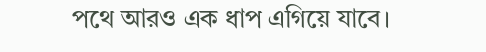পথে আরও এক ধাপ এগিয়ে যাবে।